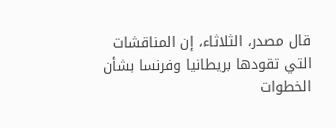قال مصدر، الثلاثاء، إن المناقشات التي تقودها بريطانيا وفرنسا بشأن الخطوات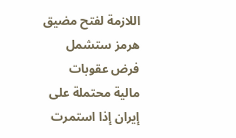اللازمة لفتح مضيق هرمز ستشمل فرض عقوبات مالية محتملة على إيران إذا استمرت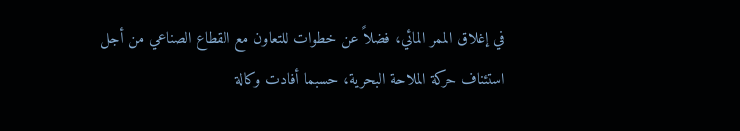في إغلاق الممر المائي، فضلاً عن خطوات للتعاون مع القطاع الصناعي من أجل استئناف حركة الملاحة البحرية، حسبما أفادت وكالة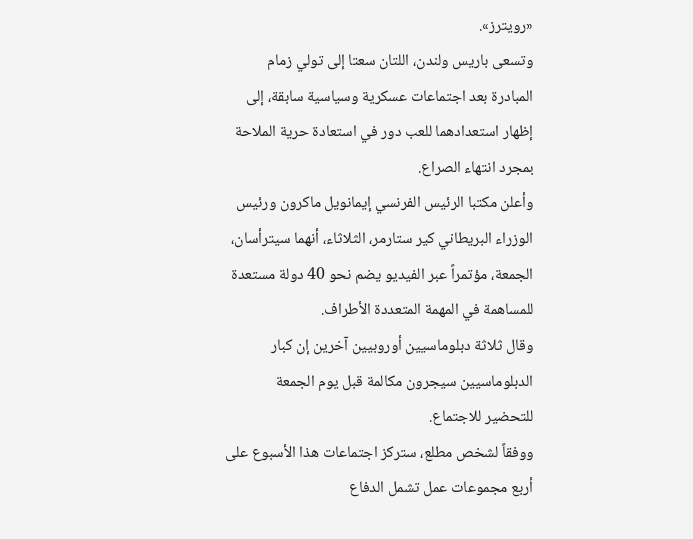«رويترز».
وتسعى باريس ولندن، اللتان سعتا إلى تولي زمام المبادرة بعد اجتماعات عسكرية وسياسية سابقة، إلى إظهار استعدادهما للعب دور في استعادة حرية الملاحة بمجرد انتهاء الصراع.
وأعلن مكتبا الرئيس الفرنسي إيمانويل ماكرون ورئيس الوزراء البريطاني كير ستارمر، الثلاثاء، أنهما سيترأسان، الجمعة، مؤتمراً عبر الفيديو يضم نحو 40 دولة مستعدة للمساهمة في المهمة المتعددة الأطراف.
وقال ثلاثة دبلوماسيين أوروبيين آخرين إن كبار الدبلوماسيين سيجرون مكالمة قبل يوم الجمعة للتحضير للاجتماع.
ووفقاً لشخص مطلع، ستركز اجتماعات هذا الأسبوع على أربع مجموعات عمل تشمل الدفاع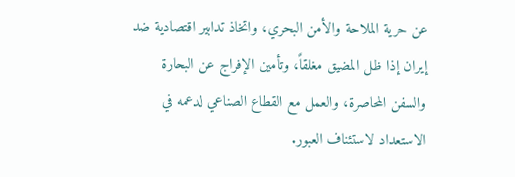عن حرية الملاحة والأمن البحري، واتخاذ تدابير اقتصادية ضد إيران إذا ظل المضيق مغلقاً، وتأمين الإفراج عن البحارة والسفن المحاصرة، والعمل مع القطاع الصناعي لدعمه في الاستعداد لاستئناف العبور.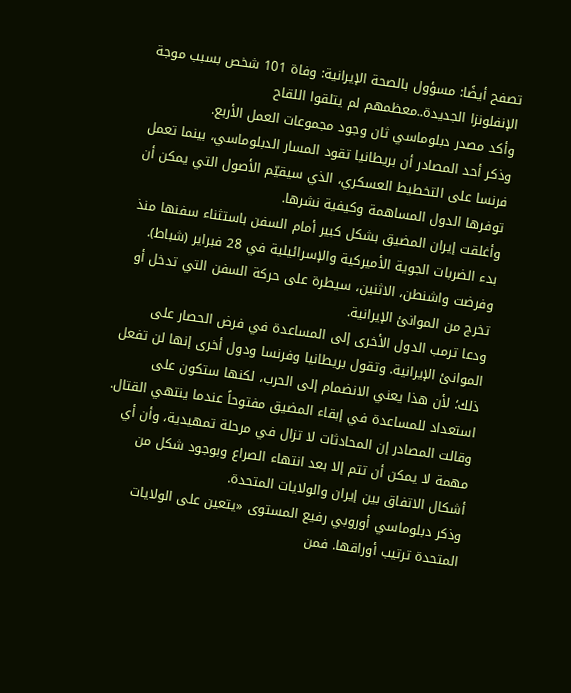تصفح أيضًا: مسؤول بالصحة الإيرانية: وفاة 101 شخص بسبب موجة الإنفلونزا الجديدة..معظمهم لم يتلقوا اللقاح
وأكد مصدر دبلوماسي ثان وجود مجموعات العمل الأربع.
وذكر أحد المصادر أن بريطانيا تقود المسار الدبلوماسي، بينما تعمل فرنسا على التخطيط العسكري، الذي سيقيّم الأصول التي يمكن أن توفرها الدول المساهمة وكيفية نشرها.
وأغلقت إيران المضيق بشكل كبير أمام السفن باستثناء سفنها منذ بدء الضربات الجوية الأميركية والإسرائيلية في 28 فبراير (شباط). وفرضت واشنطن، الاثنين، سيطرة على حركة السفن التي تدخل أو تخرج من الموانئ الإيرانية.
ودعا ترمب الدول الأخرى إلى المساعدة في فرض الحصار على الموانئ الإيرانية. وتقول بريطانيا وفرنسا ودول أخرى إنها لن تفعل ذلك؛ لأن هذا يعني الانضمام إلى الحرب، لكنها ستكون على استعداد للمساعدة في إبقاء المضيق مفتوحاً عندما ينتهي القتال.
وقالت المصادر إن المحادثات لا تزال في مرحلة تمهيدية، وأن أي مهمة لا يمكن أن تتم إلا بعد انتهاء الصراع وبوجود شكل من أشكال الاتفاق بين إيران والولايات المتحدة.
وذكر دبلوماسي أوروبي رفيع المستوى «يتعين على الولايات المتحدة ترتيب أوراقها. فمن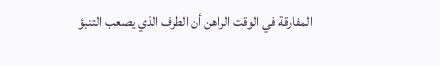المفارقة في الوقت الراهن أن الطرف الذي يصعب التنبؤ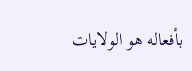بأفعاله هو الولايات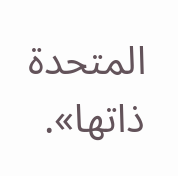المتحدة ذاتها».